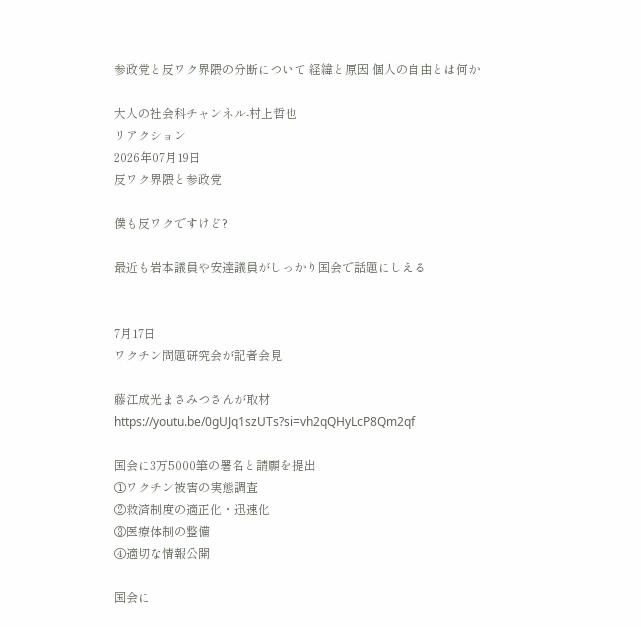参政党と反ワク界隈の分断について 経緯と原因 個人の自由とは何か

大人の社会科チャンネル-村上哲也
リアクション
2026年07月19日
反ワク界隈と参政党

僕も反ワクですけど?

最近も岩本議員や安達議員がしっかり国会で話題にしえる


7月17日
ワクチン問題研究会が記者会見

藤江成光まさみつさんが取材
https://youtu.be/0gUJq1szUTs?si=vh2qQHyLcP8Qm2qf

国会に3万5000筆の署名と請願を提出
①ワクチン被害の実態調査
②救済制度の適正化・迅速化
③医療体制の整備
④適切な情報公開

国会に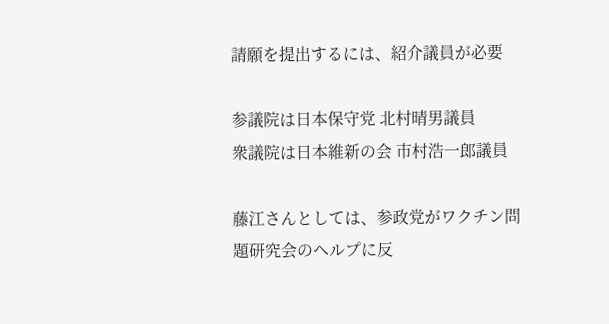請願を提出するには、紹介議員が必要

参議院は日本保守党 北村晴男議員
衆議院は日本維新の会 市村浩一郎議員

藤江さんとしては、参政党がワクチン問題研究会のヘルプに反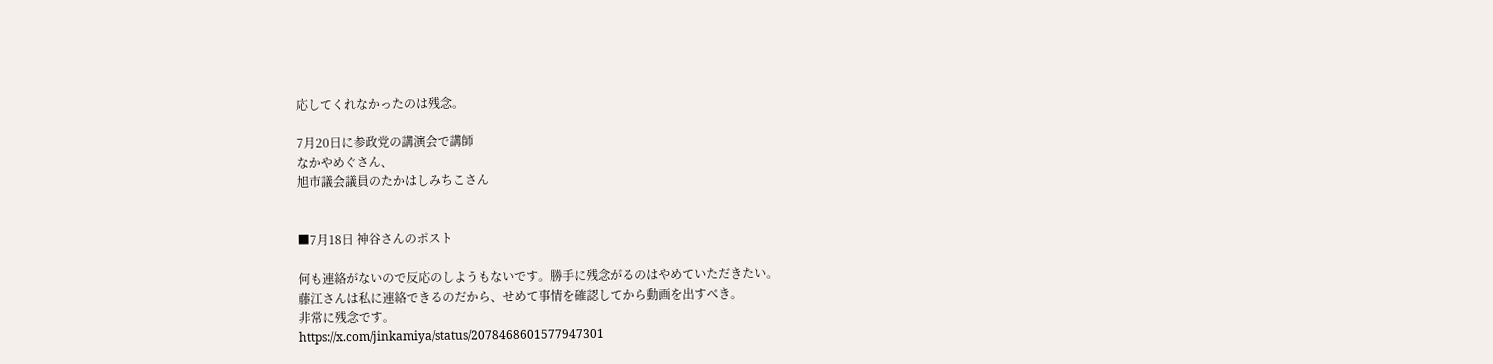応してくれなかったのは残念。

7月20日に参政党の講演会で講師
なかやめぐさん、
旭市議会議員のたかはしみちこさん


■7月18日 神谷さんのポスト

何も連絡がないので反応のしようもないです。勝手に残念がるのはやめていただきたい。
藤江さんは私に連絡できるのだから、せめて事情を確認してから動画を出すべき。
非常に残念です。
https://x.com/jinkamiya/status/2078468601577947301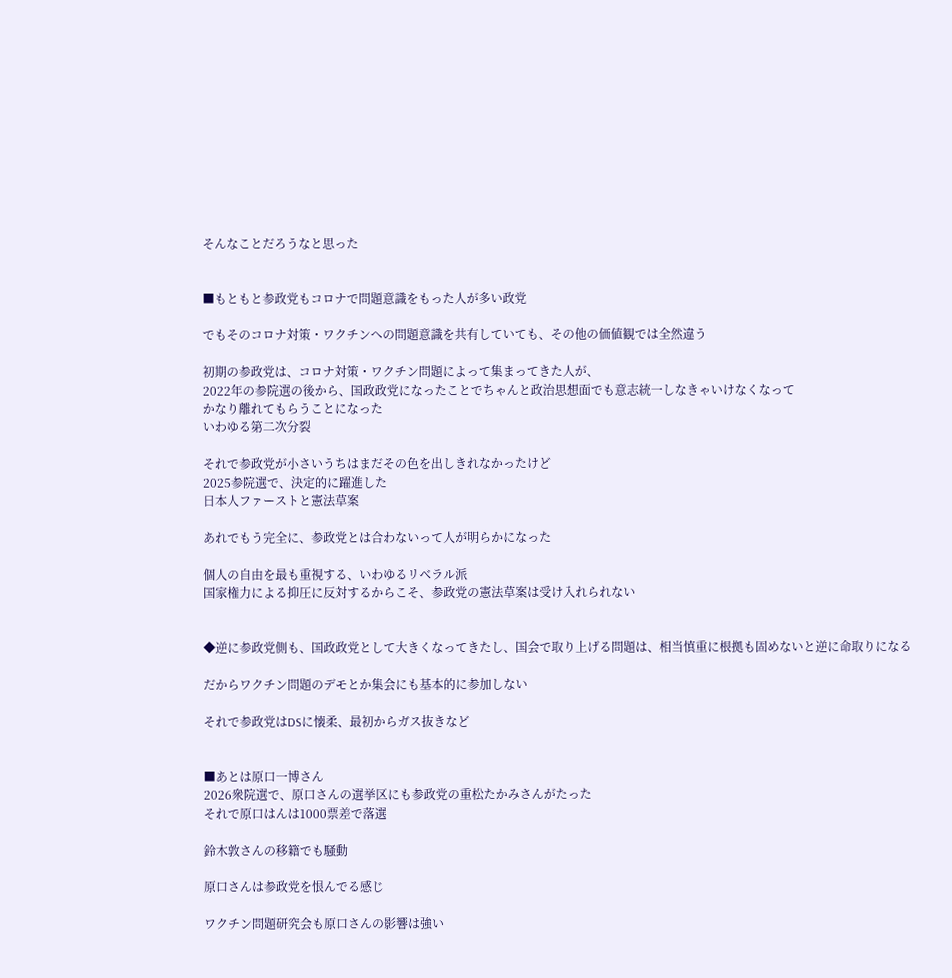そんなことだろうなと思った


■もともと参政党もコロナで問題意識をもった人が多い政党

でもそのコロナ対策・ワクチンへの問題意識を共有していても、その他の価値観では全然違う

初期の参政党は、コロナ対策・ワクチン問題によって集まってきた人が、
2022年の参院選の後から、国政政党になったことでちゃんと政治思想面でも意志統一しなきゃいけなくなって
かなり離れてもらうことになった
いわゆる第二次分裂

それで参政党が小さいうちはまだその色を出しきれなかったけど
2025参院選で、決定的に躍進した
日本人ファーストと憲法草案

あれでもう完全に、参政党とは合わないって人が明らかになった

個人の自由を最も重視する、いわゆるリベラル派
国家権力による抑圧に反対するからこそ、参政党の憲法草案は受け入れられない


◆逆に参政党側も、国政政党として大きくなってきたし、国会で取り上げる問題は、相当慎重に根拠も固めないと逆に命取りになる

だからワクチン問題のデモとか集会にも基本的に参加しない

それで参政党はDSに懐柔、最初からガス抜きなど


■あとは原口一博さん
2026衆院選で、原口さんの選挙区にも参政党の重松たかみさんがたった
それで原口はんは1000票差で落選

鈴木敦さんの移籍でも騒動

原口さんは参政党を恨んでる感じ

ワクチン問題研究会も原口さんの影響は強い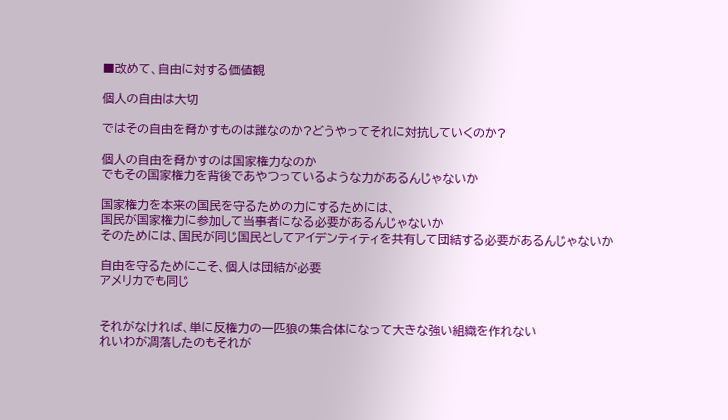■改めて、自由に対する価値観

個人の自由は大切

ではその自由を脅かすものは誰なのか?どうやってそれに対抗していくのか?

個人の自由を脅かすのは国家権力なのか
でもその国家権力を背後であやつっているような力があるんじゃないか

国家権力を本来の国民を守るための力にするためには、
国民が国家権力に参加して当事者になる必要があるんじゃないか
そのためには、国民が同じ国民としてアイデンティティを共有して団結する必要があるんじゃないか

自由を守るためにこそ、個人は団結が必要
アメリカでも同じ


それがなければ、単に反権力の一匹狼の集合体になって大きな強い組織を作れない
れいわが凋落したのもそれが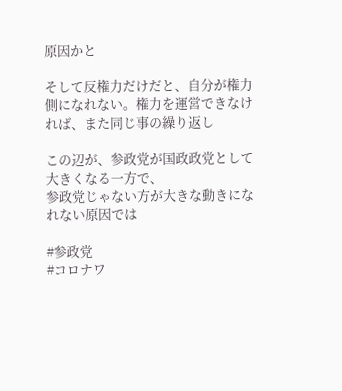原因かと

そして反権力だけだと、自分が権力側になれない。権力を運営できなければ、また同じ事の繰り返し

この辺が、参政党が国政政党として大きくなる一方で、
参政党じゃない方が大きな動きになれない原因では

#参政党
#コロナワ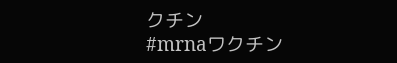クチン
#mrnaワクチン